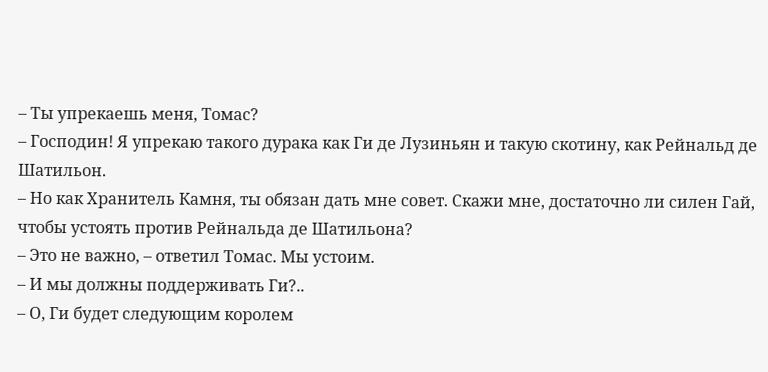– Ты упрекаешь меня, Томас?
– Господин! Я упрекаю такого дурака как Ги де Лузиньян и такую скотину, как Рейнальд де Шатильон.
– Но как Хранитель Камня, ты обязан дать мне совет. Скажи мне, достаточно ли силен Гай, чтобы устоять против Рейнальда де Шатильона?
– Это не важно, – ответил Томас. Мы устоим.
– И мы должны поддерживать Ги?..
– О, Ги будет следующим королем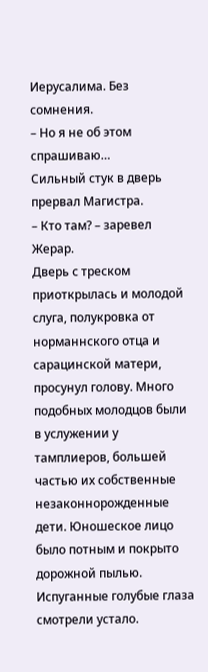Иерусалима. Без сомнения.
– Но я не об этом спрашиваю…
Сильный стук в дверь прервал Магистра.
– Кто там? – заревел Жерар.
Дверь с треском приоткрылась и молодой слуга, полукровка от норманнского отца и сарацинской матери, просунул голову. Много подобных молодцов были в услужении у тамплиеров, большей частью их собственные незаконнорожденные дети. Юношеское лицо было потным и покрыто дорожной пылью. Испуганные голубые глаза смотрели устало.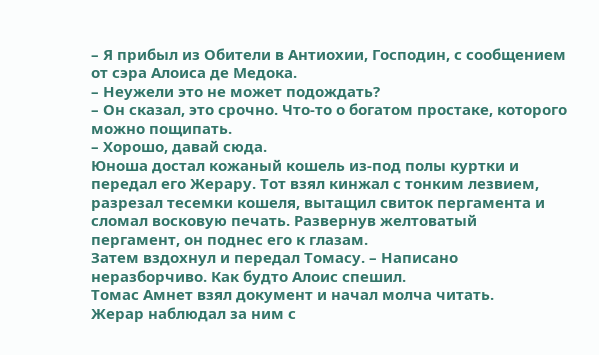– Я прибыл из Обители в Антиохии, Господин, с сообщением от сэра Алоиса де Медока.
– Неужели это не может подождать?
– Он сказал, это срочно. Что-то о богатом простаке, которого можно пощипать.
– Хорошо, давай сюда.
Юноша достал кожаный кошель из-под полы куртки и передал его Жерару. Тот взял кинжал с тонким лезвием, разрезал тесемки кошеля, вытащил свиток пергамента и сломал восковую печать. Развернув желтоватый пергамент, он поднес его к глазам.
Затем вздохнул и передал Томасу. – Написано неразборчиво. Как будто Алоис спешил.
Томас Амнет взял документ и начал молча читать.
Жерар наблюдал за ним с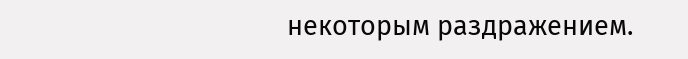некоторым раздражением.